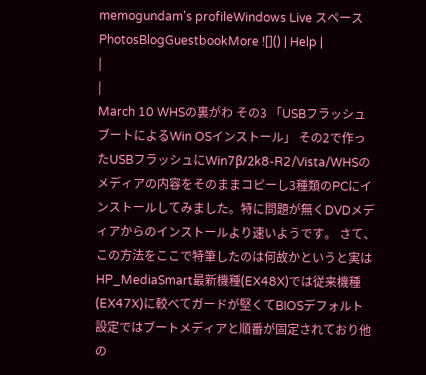memogundam's profileWindows Live スペースPhotosBlogGuestbookMore ![]() | Help |
|
|
March 10 WHSの裏がわ その3 「USBフラッシュブートによるWin OSインストール」 その2で作ったUSBフラッシュにWin7β/2k8-R2/Vista/WHSのメディアの内容をそのままコピーし3種類のPCにインストールしてみました。特に問題が無くDVDメディアからのインストールより速いようです。 さて、この方法をここで特筆したのは何故かというと実はHP_MediaSmart最新機種(EX48X)では従来機種(EX47X)に較べてガードが堅くてBIOSデフォルト設定ではブートメディアと順番が固定されており他の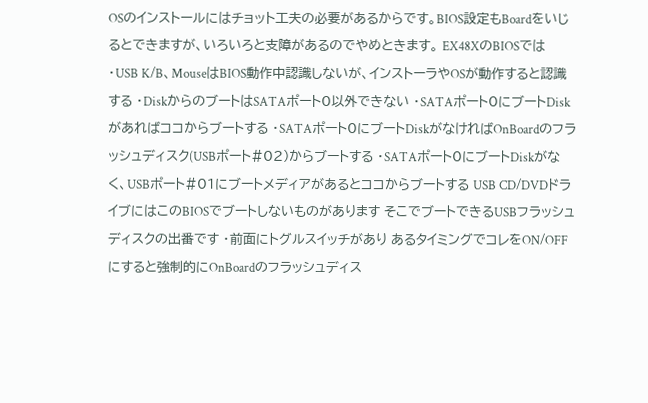OSのインストールにはチョット工夫の必要があるからです。BIOS設定もBoardをいじるとできますが、いろいろと支障があるのでやめときます。 EX48XのBIOSでは ・USB K/B、MouseはBIOS動作中認識しないが、インストーラやOSが動作すると認識する ・DiskからのブートはSATAポート0以外できない ・SATAポート0にブートDiskがあればココからブートする ・SATAポート0にブートDiskがなければOnBoardのフラッシュディスク(USBポート#02)からブートする ・SATAポート0にブートDiskがなく、USBポート#01にブートメディアがあるとココからブートする USB CD/DVDドライブにはこのBIOSでブートしないものがあります そこでブートできるUSBフラッシュディスクの出番です ・前面にトグルスイッチがあり あるタイミングでコレをON/OFFにすると強制的にOnBoardのフラッシュディス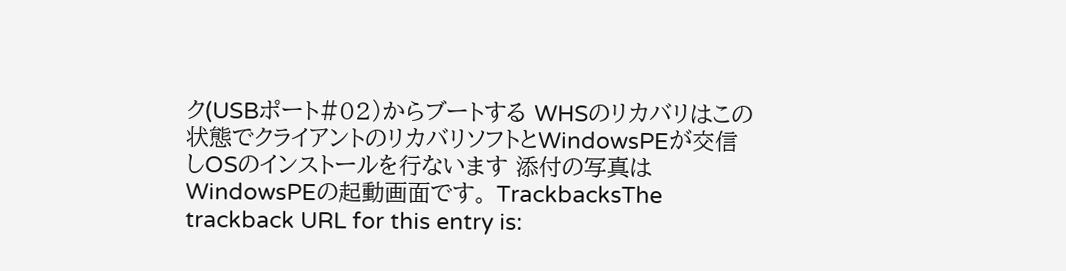ク(USBポート#02)からブートする WHSのリカバリはこの状態でクライアントのリカバリソフトとWindowsPEが交信しOSのインストールを行ないます 添付の写真はWindowsPEの起動画面です。 TrackbacksThe trackback URL for this entry is: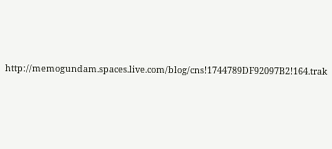http://memogundam.spaces.live.com/blog/cns!1744789DF92097B2!164.trak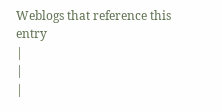Weblogs that reference this entry
|
|
|